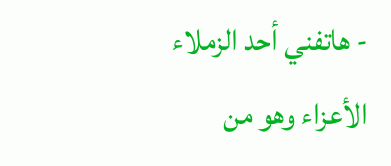- هاتفني أحد الزملاء الأعزاء وهو من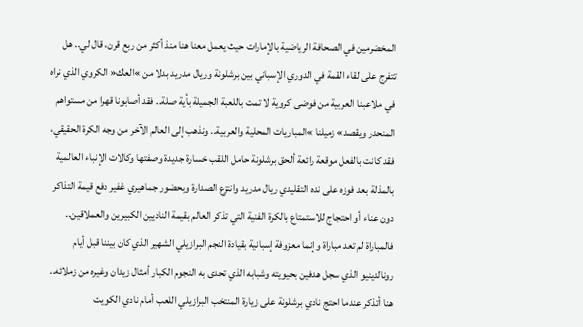المخضرمين في الصحافة الرياضية بالإمارات حيث يعمل معنا هنا منذ أكثر من ربع قرن، قال لي.. هل تتفرج على لقاء القمة في الدوري الإسباني بين برشلونة وريال مدريد بدلا من »العك« الكروي الذي نراه في ملاعبنا العربية من فوضى كروية لا تمت باللعبة الجميلة بأية صلة.. فقد أصابونا قهرا من مستواهم المنحدر ويقصد» زميلنا »المباريات المحلية والعربية.. ونذهب إلى العالم الآخر من وجه الكرة الحقيقي،
فقد كانت بالفعل موقعة رائعة ألحق برشلونة حامل اللقب خسارة جديدة وصفتها وكالات الإنباء العالمية بالمذلة بعد فوزه على نده التقليدي ريال مدريد وانتزع الصدارة وبحضور جماهيري غفير دفع قيمة التذاكر دون عناء أو احتجاج للاستمتاع بالكرة الفنية التي تذكر العالم بقيمة الناديين الكبيرين والعملاقين.. فالمباراة لم تعد مباراة وإنما معزوفة إسبانية بقيادة النجم البرازيلي الشهير الذي كان بيننا قبل أيام رونالدينيو الذي سجل هدفين بحيويته وشبابه الذي تحدى به النجوم الكبار أمثال زيدان وغيره من زملائه..
هنا أتذكر عندما احتج نادي برشلونة على زيارة المنتخب البرازيلي اللعب أمام نادي الكويت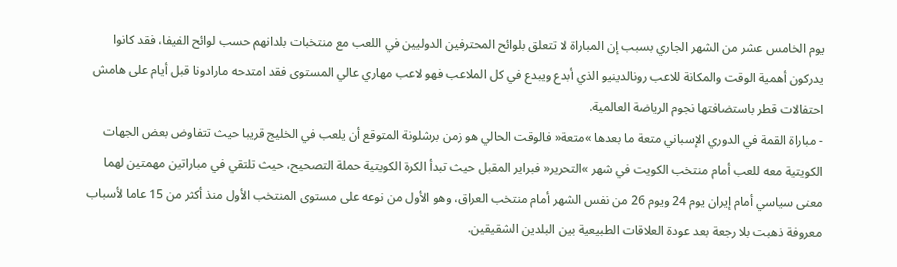يوم الخامس عشر من الشهر الجاري بسبب إن المباراة لا تتعلق بلوائح المحترفين الدوليين في اللعب مع منتخبات بلدانهم حسب لوائح الفيفا، فقد كانوا يدركون أهمية الوقت والمكانة للاعب رونالدينيو الذي أبدع ويبدع في كل الملاعب فهو لاعب مهاري عالي المستوى فقد امتدحه مارادونا قبل أيام على هامش احتفالات قطر باستضافتها نجوم الرياضة العالمية.
- مباراة القمة في الدوري الإسباني متعة ما بعدها »متعة« فالوقت الحالي هو زمن برشلونة المتوقع أن يلعب في الخليج قريبا حيث تتفاوض بعض الجهات الكويتية معه للعب أمام منتخب الكويت في شهر »التحرير« فبراير المقبل حيث تبدأ الكرة الكويتية حملة التصحيح، حيث تلتقي في مباراتين مهمتين لهما معنى سياسي أمام إيران يوم 24 ويوم 26 من نفس الشهر أمام منتخب العراق، وهو الأول من نوعه على مستوى المنتخب الأول منذ أكثر من 15 عاما لأسباب معروفة ذهبت بلا رجعة بعد عودة العلاقات الطبيعية بين البلدين الشقيقين.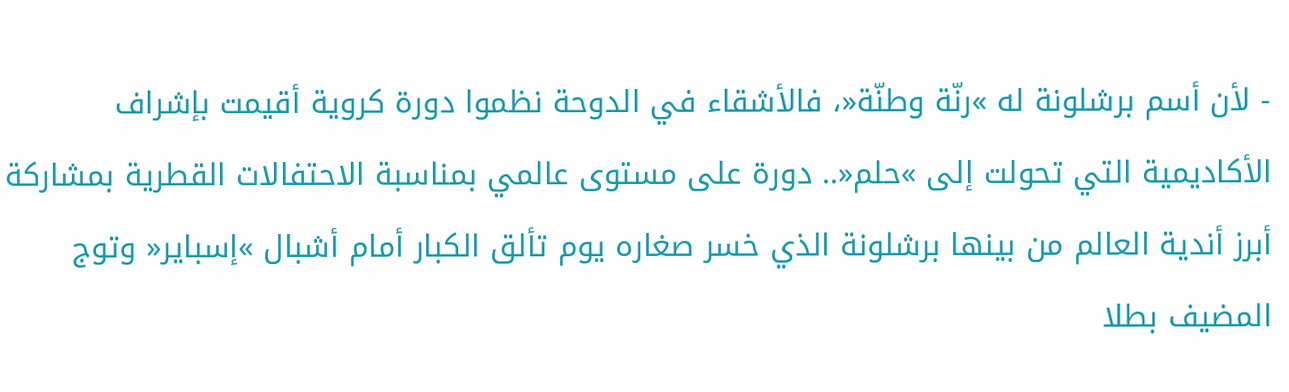- لأن أسم برشلونة له »رنّة وطنّة«، فالأشقاء في الدوحة نظموا دورة كروية أقيمت بإشراف الأكاديمية التي تحولت إلى »حلم«.. دورة على مستوى عالمي بمناسبة الاحتفالات القطرية بمشاركة أبرز أندية العالم من بينها برشلونة الذي خسر صغاره يوم تألق الكبار أمام أشبال »إسباير« وتوج المضيف بطلا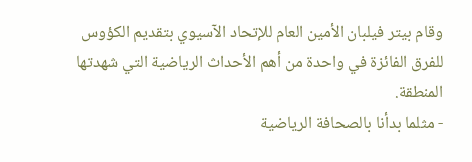وقام بيتر فيلبان الأمين العام للإتحاد الآسيوي بتقديم الكؤوس للفرق الفائزة في واحدة من أهم الأحداث الرياضية التي شهدتها المنطقة.
- مثلما بدأنا بالصحافة الرياضية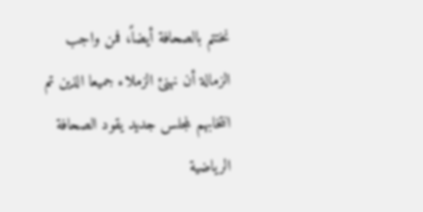نختتم بالصحافة أيضاً، فمن واجب الزمالة أن نهنئ الزملاء جميعا الذين تم انتخابهم لمجلس جديد يقود الصحافة الرياضية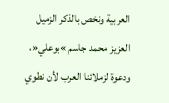العربية ونخص بالذكر الزميل العزيز محمد جاسم »بوعلي«، ودعوة لزملائنا العرب لأن نطوي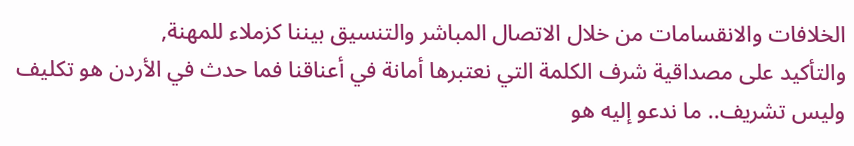الخلافات والانقسامات من خلال الاتصال المباشر والتنسيق بيننا كزملاء للمهنة,
والتأكيد على مصداقية شرف الكلمة التي نعتبرها أمانة في أعناقنا فما حدث في الأردن هو تكليف وليس تشريف.. ما ندعو إليه هو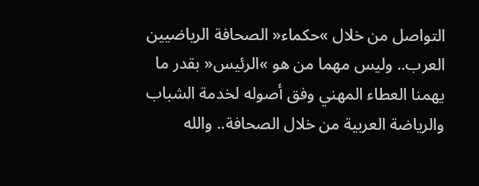التواصل من خلال »حكماء« الصحافة الرياضيين العرب.. وليس مهما من هو »الرئيس« بقدر ما يهمنا العطاء المهني وفق أصوله لخدمة الشباب والرياضة العربية من خلال الصحافة.. والله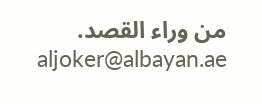من وراء القصد.
aljoker@albayan.ae